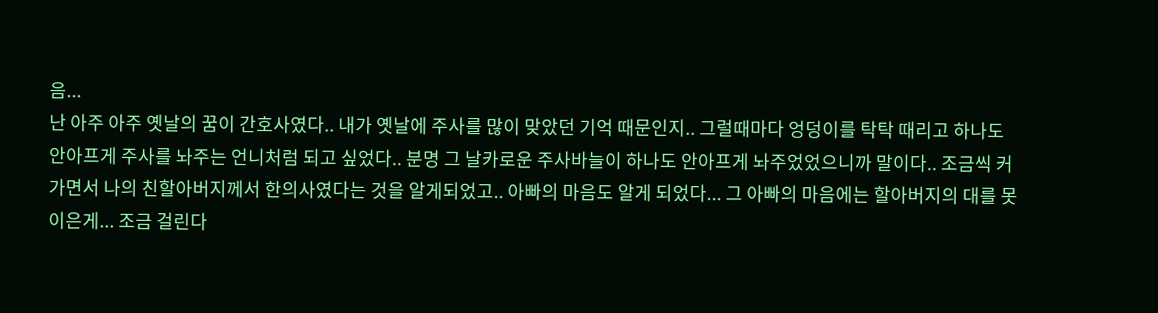음...
난 아주 아주 옛날의 꿈이 간호사였다.. 내가 옛날에 주사를 많이 맞았던 기억 때문인지.. 그럴때마다 엉덩이를 탁탁 때리고 하나도 안아프게 주사를 놔주는 언니처럼 되고 싶었다.. 분명 그 날카로운 주사바늘이 하나도 안아프게 놔주었었으니까 말이다.. 조금씩 커가면서 나의 친할아버지께서 한의사였다는 것을 알게되었고.. 아빠의 마음도 알게 되었다... 그 아빠의 마음에는 할아버지의 대를 못이은게... 조금 걸린다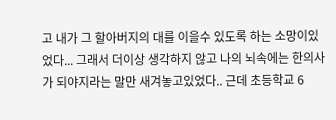고 내가 그 할아버지의 대를 이을수 있도록 하는 소망이있었다... 그래서 더이상 생각하지 않고 나의 뇌속에는 한의사가 되야지라는 말만 새겨놓고있었다.. 근데 초등학교 6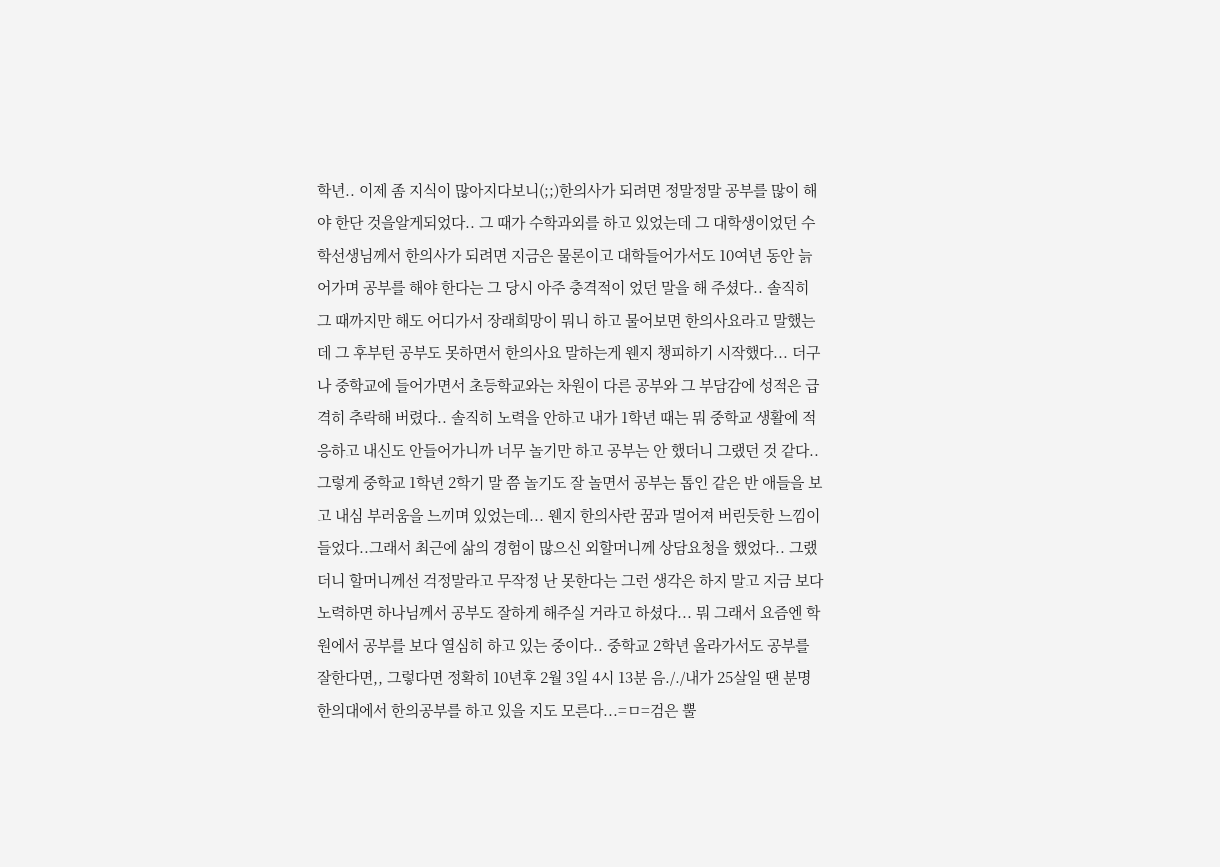학년.. 이제 좀 지식이 많아지다보니(;;)한의사가 되려면 정말정말 공부를 많이 해야 한단 것을알게되었다.. 그 때가 수학과외를 하고 있었는데 그 대학생이었던 수학선생님께서 한의사가 되려면 지금은 물론이고 대학들어가서도 10여년 동안 늙어가며 공부를 해야 한다는 그 당시 아주 충격적이 었던 말을 해 주셨다.. 솔직히 그 때까지만 해도 어디가서 장래희망이 뭐니 하고 물어보면 한의사요라고 말했는데 그 후부턴 공부도 못하면서 한의사요 말하는게 웬지 챙피하기 시작했다... 더구나 중학교에 들어가면서 초등학교와는 차원이 다른 공부와 그 부담감에 성적은 급격히 추락해 버렸다.. 솔직히 노력을 안하고 내가 1학년 때는 뭐 중학교 생활에 적응하고 내신도 안들어가니까 너무 놀기만 하고 공부는 안 했더니 그랬던 것 같다.. 그렇게 중학교 1학년 2학기 말 쯤 놀기도 잘 놀면서 공부는 톱인 같은 반 애들을 보고 내심 부러움을 느끼며 있었는데... 웬지 한의사란 꿈과 멀어져 버린듯한 느낌이 들었다..그래서 최근에 삶의 경험이 많으신 외할머니께 상담요청을 했었다.. 그랬더니 할머니께선 걱정말라고 무작정 난 못한다는 그런 생각은 하지 말고 지금 보다 노력하면 하나님께서 공부도 잘하게 해주실 거라고 하셨다... 뭐 그래서 요즘엔 학원에서 공부를 보다 열심히 하고 있는 중이다.. 중학교 2학년 올라가서도 공부를 잘한다면,, 그렇다면 정확히 10년후 2월 3일 4시 13분 음././내가 25살일 땐 분명 한의대에서 한의공부를 하고 있을 지도 모른다...=ㅁ=검은 뿔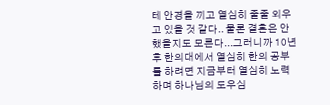테 안경을 끼고 열심히 줄줄 외우고 있을 것 같다.. 물론 결혼은 안했을지도 모른다...그러니까 10년후 한의대에서 열심히 한의 공부를 하려면 지금부터 열심히 노력하며 하나님의 도우심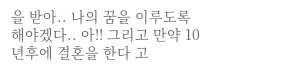을 받아.. 나의 꿈을 이루도록 해야겠다.. 아!! 그리고 만약 10년후에 결혼을 한다 고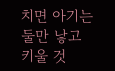치면 아기는 둘만 낳고 키울 것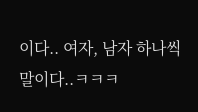이다.. 여자, 남자 하나씩 말이다..ㅋㅋㅋ